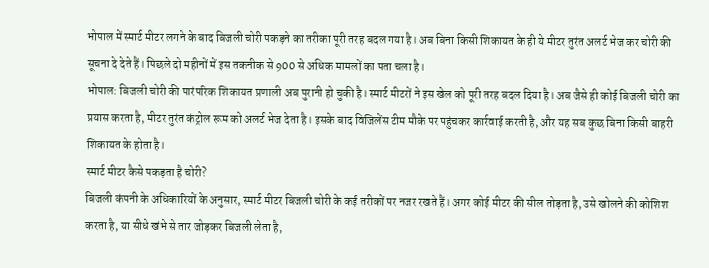भोपाल में स्मार्ट मीटर लगने के बाद बिजली चोरी पकड़ने का तरीका पूरी तरह बदल गया है। अब बिना किसी शिकायत के ही ये मीटर तुरंत अलर्ट भेज कर चोरी की सूचना दे देते हैं। पिछले दो महीनों में इस तकनीक से 900 से अधिक मामलों का पता चला है।
भोपाल: बिजली चोरी की पारंपरिक शिकायत प्रणाली अब पुरानी हो चुकी है। स्मार्ट मीटरों ने इस खेल को पूरी तरह बदल दिया है। अब जैसे ही कोई बिजली चोरी का प्रयास करता है, मीटर तुरंत कंट्रोल रूम को अलर्ट भेज देता है। इसके बाद विजिलेंस टीम मौके पर पहुंचकर कार्रवाई करती है, और यह सब कुछ बिना किसी बाहरी शिकायत के होता है।
स्मार्ट मीटर कैसे पकड़ता है चोरी?
बिजली कंपनी के अधिकारियों के अनुसार, स्मार्ट मीटर बिजली चोरी के कई तरीकों पर नजर रखते हैं। अगर कोई मीटर की सील तोड़ता है, उसे खोलने की कोशिश करता है, या सीधे खंभे से तार जोड़कर बिजली लेता है,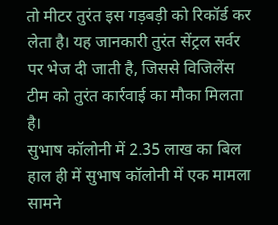तो मीटर तुरंत इस गड़बड़ी को रिकॉर्ड कर लेता है। यह जानकारी तुरंत सेंट्रल सर्वर पर भेज दी जाती है, जिससे विजिलेंस टीम को तुरंत कार्रवाई का मौका मिलता है।
सुभाष कॉलोनी में 2.35 लाख का बिल
हाल ही में सुभाष कॉलोनी में एक मामला सामने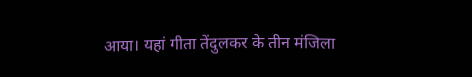आया। यहां गीता तेंदुलकर के तीन मंजिला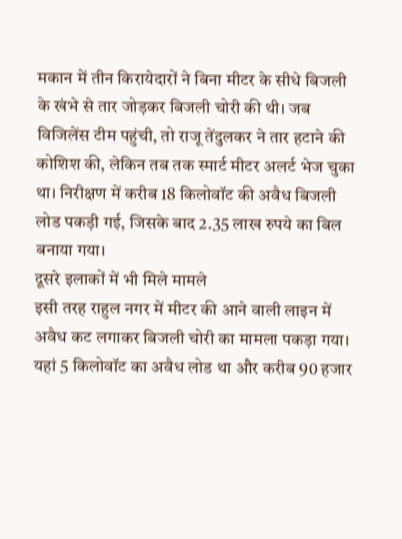मकान में तीन किरायेदारों ने बिना मीटर के सीधे बिजली के खंभे से तार जोड़कर बिजली चोरी की थी। जब विजिलेंस टीम पहुंची, तो राजू तेंदुलकर ने तार हटाने की कोशिश की, लेकिन तब तक स्मार्ट मीटर अलर्ट भेज चुका था। निरीक्षण में करीब 18 किलोवॉट की अवैध बिजली लोड पकड़ी गई, जिसके बाद 2.35 लाख रुपये का बिल बनाया गया।
दूसरे इलाकों में भी मिले मामले
इसी तरह राहुल नगर में मीटर की आने वाली लाइन में अवैध कट लगाकर बिजली चोरी का मामला पकड़ा गया। यहां 5 किलोवॉट का अवैध लोड था और करीब 90 हजार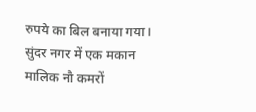रुपये का बिल बनाया गया। सुंदर नगर में एक मकान मालिक नौ कमरों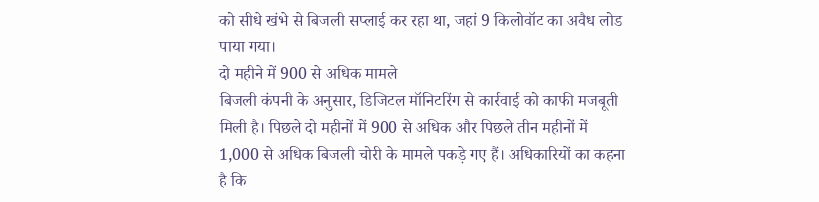को सीधे खंभे से बिजली सप्लाई कर रहा था, जहां 9 किलोवॉट का अवैध लोड पाया गया।
दो महीने में 900 से अधिक मामले
बिजली कंपनी के अनुसार, डिजिटल मॉनिटरिंग से कार्रवाई को काफी मजबूती मिली है। पिछले दो महीनों में 900 से अधिक और पिछले तीन महीनों में 1,000 से अधिक बिजली चोरी के मामले पकड़े गए हैं। अधिकारियों का कहना है कि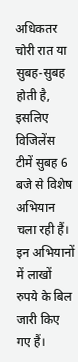अधिकतर चोरी रात या सुबह-सुबह होती है, इसलिए विजिलेंस टीमें सुबह 6 बजे से विशेष अभियान चला रही हैं। इन अभियानों में लाखों रुपये के बिल जारी किए गए हैं।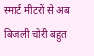स्मार्ट मीटरों से अब बिजली चोरी बहुत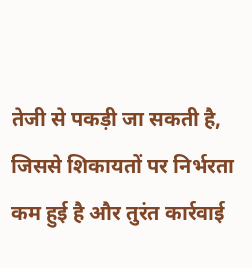तेजी से पकड़ी जा सकती है, जिससे शिकायतों पर निर्भरता कम हुई है और तुरंत कार्रवाई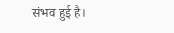संभव हुई है।